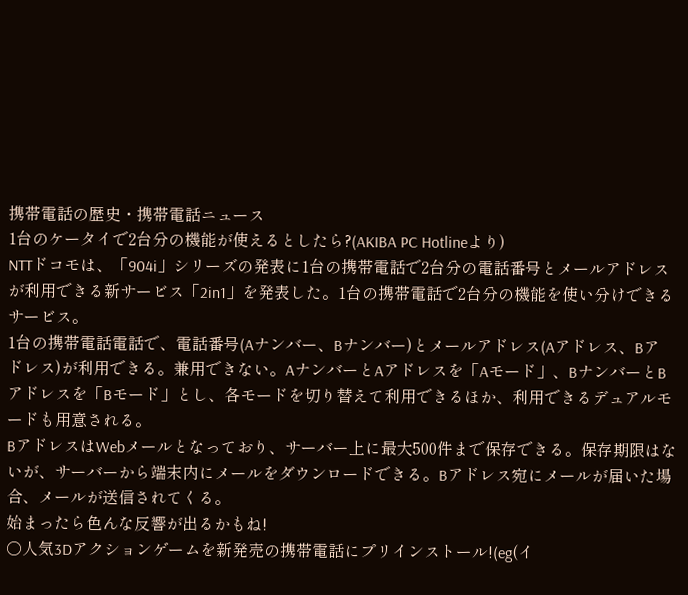携帯電話の歴史・携帯電話ニュース
1台のケータイで2台分の機能が使えるとしたら?(AKIBA PC Hotlineより)
NTTドコモは、「904i」シリーズの発表に1台の携帯電話で2台分の電話番号とメールアドレスが利用できる新サービス「2in1」を発表した。1台の携帯電話で2台分の機能を使い分けできるサービス。
1台の携帯電話電話で、電話番号(Aナンバー、Bナンバー)とメールアドレス(Aアドレス、Bア
ドレス)が利用できる。兼用できない。AナンバーとAアドレスを「Aモード」、BナンバーとBアドレスを「Bモード」とし、各モードを切り替えて利用できるほか、利用できるデュアルモードも用意される。
BアドレスはWebメールとなっており、サーバー上に最大500件まで保存できる。保存期限はないが、サーバーから端末内にメールをダウンロードできる。Bアドレス宛にメールが届いた場合、メールが送信されてくる。
始まったら色んな反響が出るかもね!
○人気3Dアクションゲームを新発売の携帯電話にプリインストール!(eg(イ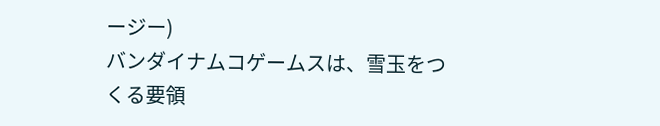ージー)
バンダイナムコゲームスは、雪玉をつくる要領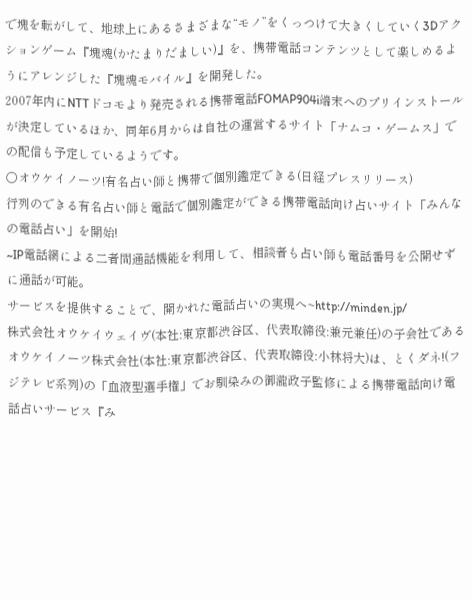で塊を転がして、地球上にあるさまざまな“モノ”をくっつけて大きくしていく3Dアクションゲーム『塊魂(かたまりだましい)』を、携帯電話コンテンツとして楽しめるようにアレンジした『塊魂モバイル』を開発した。
2007年内にNTTドコモより発売される携帯電話FOMAP904i端末へのプリインストールが決定しているほか、同年6月からは自社の運営するサイト「ナムコ・ゲームス」での配信も予定しているようです。
○オウケイノーツ!有名占い師と携帯で個別鑑定できる(日経プレスリリース)
行列のできる有名占い師と電話で個別鑑定ができる携帯電話向け占いサイト「みんなの電話占い」を開始!
~IP電話網による二者間通話機能を利用して、相談者も占い師も電話番号を公開せずに通話が可能。
サービスを提供することで、開かれた電話占いの実現へ~http://minden.jp/
株式会社オウケイウェイヴ(本社:東京都渋谷区、代表取締役:兼元兼任)の子会社であるオウケイノーツ株式会社(本社:東京都渋谷区、代表取締役:小林将大)は、とくダネ!(フジテレビ系列)の「血液型選手権」でお馴染みの御瀧政子監修による携帯電話向け電話占いサービス『み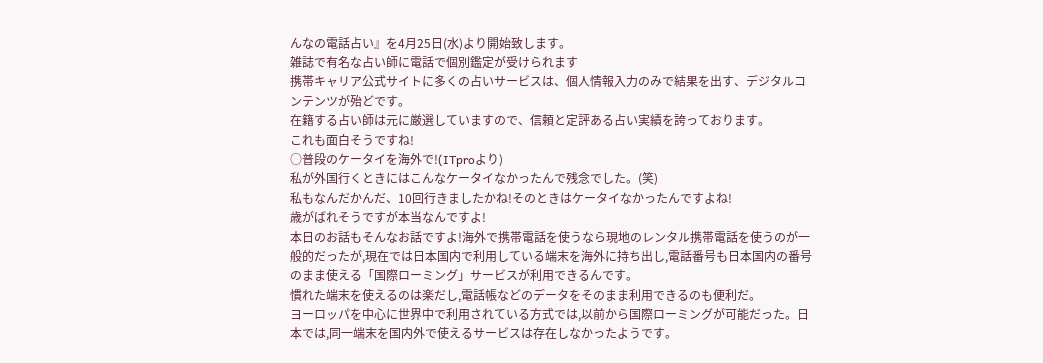んなの電話占い』を4月25日(水)より開始致します。
雑誌で有名な占い師に電話で個別鑑定が受けられます
携帯キャリア公式サイトに多くの占いサービスは、個人情報入力のみで結果を出す、デジタルコンテンツが殆どです。
在籍する占い師は元に厳選していますので、信頼と定評ある占い実績を誇っております。
これも面白そうですね!
○普段のケータイを海外で!(ITproより)
私が外国行くときにはこんなケータイなかったんで残念でした。(笑)
私もなんだかんだ、10回行きましたかね!そのときはケータイなかったんですよね!
歳がばれそうですが本当なんですよ!
本日のお話もそんなお話ですよ!海外で携帯電話を使うなら現地のレンタル携帯電話を使うのが一般的だったが,現在では日本国内で利用している端末を海外に持ち出し,電話番号も日本国内の番号のまま使える「国際ローミング」サービスが利用できるんです。
慣れた端末を使えるのは楽だし,電話帳などのデータをそのまま利用できるのも便利だ。
ヨーロッパを中心に世界中で利用されている方式では,以前から国際ローミングが可能だった。日本では,同一端末を国内外で使えるサービスは存在しなかったようです。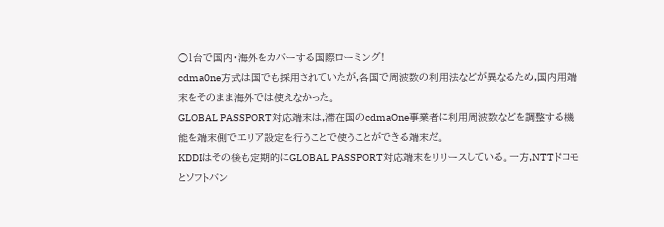○1台で国内・海外をカバーする国際ローミング!
cdma0ne方式は国でも採用されていたが,各国で周波数の利用法などが異なるため,国内用端末をそのまま海外では使えなかった。
GLOBAL PASSPORT対応端末は,滞在国のcdmaOne事業者に利用周波数などを調整する機能を端末側でエリア設定を行うことで使うことができる端末だ。
KDDIはその後も定期的にGLOBAL PASSPORT対応端末をリリースしている。一方,NTTドコモとソフトバン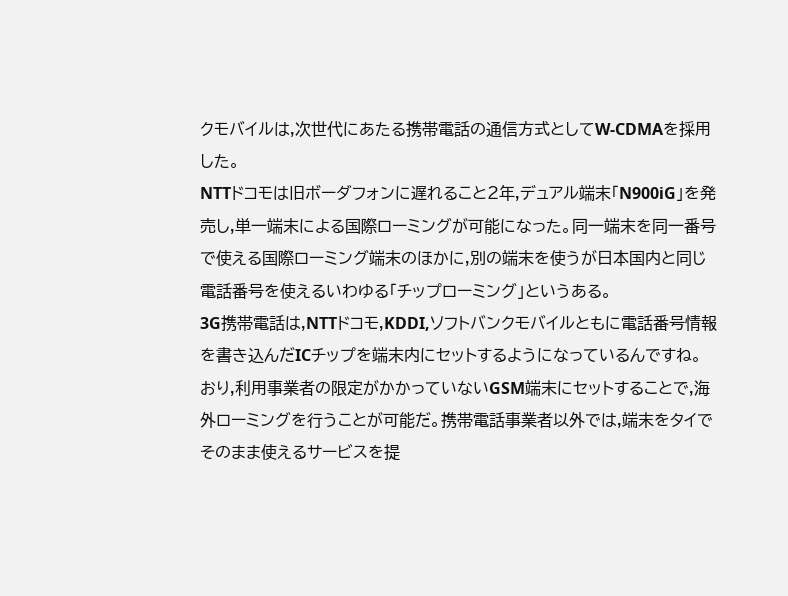クモバイルは,次世代にあたる携帯電話の通信方式としてW-CDMAを採用した。
NTTドコモは旧ボーダフォンに遅れること2年,デュアル端末「N900iG」を発売し,単一端末による国際ローミングが可能になった。同一端末を同一番号で使える国際ローミング端末のほかに,別の端末を使うが日本国内と同じ電話番号を使えるいわゆる「チップローミング」というある。
3G携帯電話は,NTTドコモ,KDDI,ソフトバンクモバイルともに電話番号情報を書き込んだICチップを端末内にセットするようになっているんですね。
おり,利用事業者の限定がかかっていないGSM端末にセットすることで,海外ローミングを行うことが可能だ。携帯電話事業者以外では,端末をタイでそのまま使えるサービスを提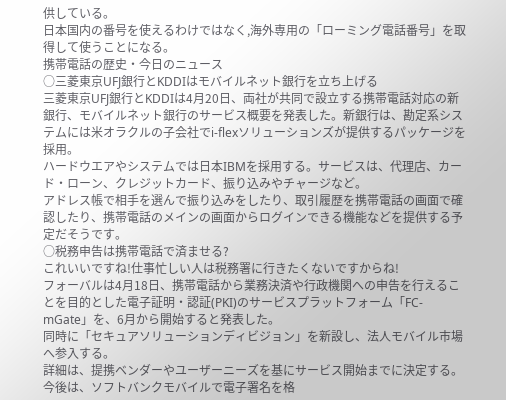供している。
日本国内の番号を使えるわけではなく,海外専用の「ローミング電話番号」を取得して使うことになる。
携帯電話の歴史・今日のニュース
○三菱東京UFJ銀行とKDDIはモバイルネット銀行を立ち上げる
三菱東京UFJ銀行とKDDIは4月20日、両社が共同で設立する携帯電話対応の新銀行、モバイルネット銀行のサービス概要を発表した。新銀行は、勘定系システムには米オラクルの子会社でi-flexソリューションズが提供するパッケージを採用。
ハードウエアやシステムでは日本IBMを採用する。サービスは、代理店、カード・ローン、クレジットカード、振り込みやチャージなど。
アドレス帳で相手を選んで振り込みをしたり、取引履歴を携帯電話の画面で確認したり、携帯電話のメインの画面からログインできる機能などを提供する予定だそうです。
○税務申告は携帯電話で済ませる?
これいいですね!仕事忙しい人は税務署に行きたくないですからね!
フォーバルは4月18日、携帯電話から業務決済や行政機関への申告を行えることを目的とした電子証明・認証(PKI)のサービスプラットフォーム「FC-mGate」を、6月から開始すると発表した。
同時に「セキュアソリューションディビジョン」を新設し、法人モバイル市場へ参入する。
詳細は、提携ベンダーやユーザーニーズを基にサービス開始までに決定する。
今後は、ソフトバンクモバイルで電子署名を格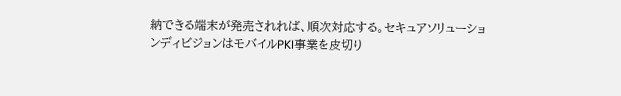納できる端末が発売されれば、順次対応する。セキュアソリューションディビジョンはモバイルPKI事業を皮切り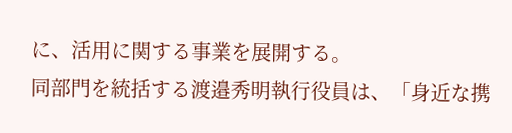に、活用に関する事業を展開する。
同部門を統括する渡邉秀明執行役員は、「身近な携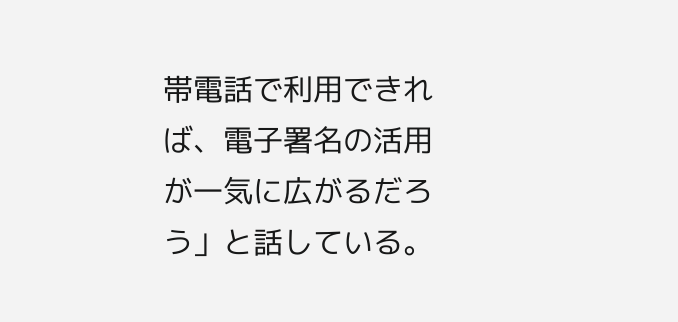帯電話で利用できれば、電子署名の活用が一気に広がるだろう」と話している。